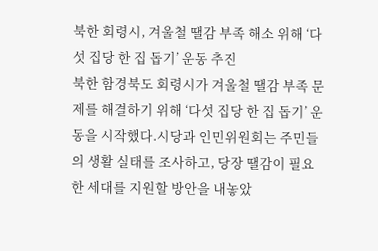북한 회령시, 겨울철 땔감 부족 해소 위해 ‘다섯 집당 한 집 돕기’ 운동 추진
북한 함경북도 회령시가 겨울철 땔감 부족 문제를 해결하기 위해 ‘다섯 집당 한 집 돕기’ 운동을 시작했다.시당과 인민위원회는 주민들의 생활 실태를 조사하고, 당장 땔감이 필요한 세대를 지원할 방안을 내놓았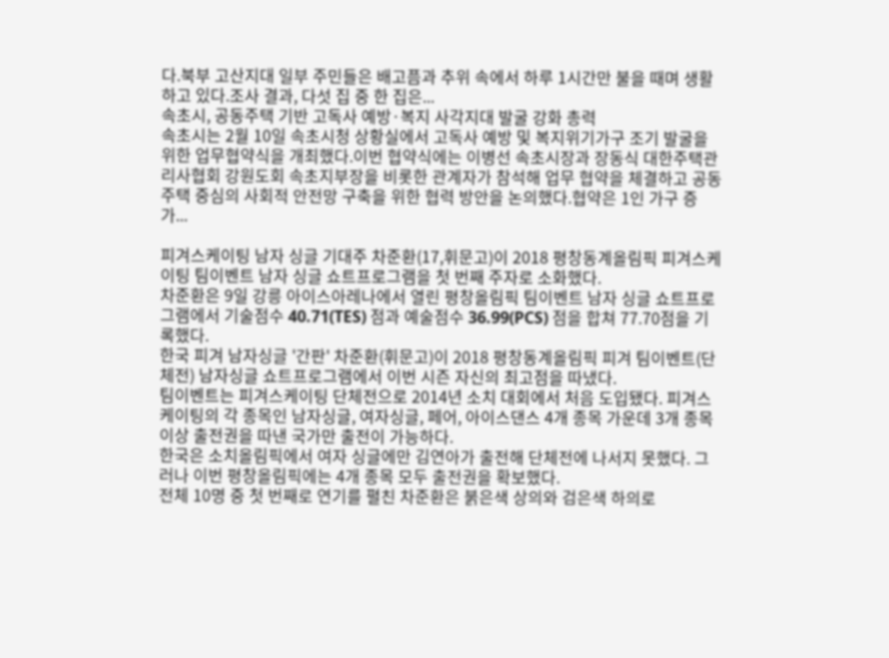다.북부 고산지대 일부 주민들은 배고픔과 추위 속에서 하루 1시간만 불을 때며 생활하고 있다.조사 결과, 다섯 집 중 한 집은...
속초시, 공동주택 기반 고독사 예방·복지 사각지대 발굴 강화 총력
속초시는 2월 10일 속초시청 상황실에서 고독사 예방 및 복지위기가구 조기 발굴을 위한 업무협약식을 개최했다.이번 협약식에는 이병선 속초시장과 장동식 대한주택관리사협회 강원도회 속초지부장을 비롯한 관계자가 참석해 업무 협약을 체결하고 공동주택 중심의 사회적 안전망 구축을 위한 협력 방안을 논의했다.협약은 1인 가구 증가...

피겨스케이팅 남자 싱글 기대주 차준환(17,휘문고)이 2018 평창동계올림픽 피겨스케이팅 팀이벤트 남자 싱글 쇼트프로그램을 첫 번째 주자로 소화했다.
차준환은 9일 강릉 아이스아레나에서 열린 평창올림픽 팀이벤트 남자 싱글 쇼트프로그램에서 기술점수 40.71(TES) 점과 예술점수 36.99(PCS) 점을 합쳐 77.70점을 기록했다.
한국 피겨 남자싱글 '간판' 차준환(휘문고)이 2018 평창동계올림픽 피겨 팀이벤트(단체전) 남자싱글 쇼트프로그램에서 이번 시즌 자신의 최고점을 따냈다.
팀이벤트는 피겨스케이팅 단체전으로 2014년 소치 대회에서 처음 도입됐다. 피겨스케이팅의 각 종목인 남자싱글, 여자싱글, 페어, 아이스댄스 4개 종목 가운데 3개 종목 이상 출전권을 따낸 국가만 출전이 가능하다.
한국은 소치올림픽에서 여자 싱글에만 김연아가 출전해 단체전에 나서지 못했다. 그러나 이번 평창올림픽에는 4개 종목 모두 출전권을 확보했다.
전체 10명 중 첫 번째로 연기를 펼친 차준환은 붉은색 상의와 검은색 하의로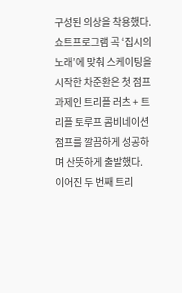구성된 의상을 착용했다.
쇼트프로그램 곡 ‘집시의 노래’에 맞춰 스케이팅을 시작한 차준환은 첫 점프 과제인 트리플 러츠 + 트리플 토루프 콤비네이션 점프를 깔끔하게 성공하며 산뜻하게 출발했다.
이어진 두 번째 트리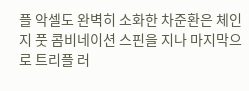플 악셀도 완벽히 소화한 차준환은 체인지 풋 콤비네이션 스핀을 지나 마지막으로 트리플 러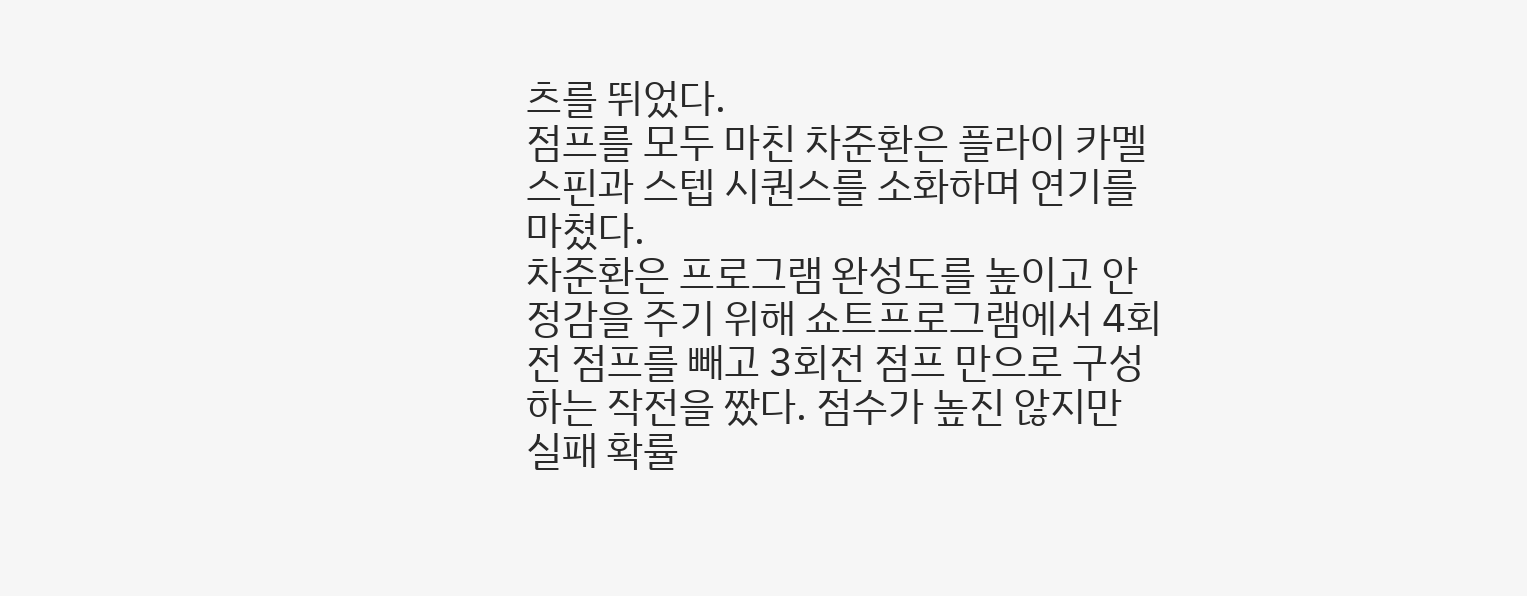츠를 뛰었다.
점프를 모두 마친 차준환은 플라이 카멜 스핀과 스텝 시퀀스를 소화하며 연기를 마쳤다.
차준환은 프로그램 완성도를 높이고 안정감을 주기 위해 쇼트프로그램에서 4회전 점프를 빼고 3회전 점프 만으로 구성하는 작전을 짰다. 점수가 높진 않지만 실패 확률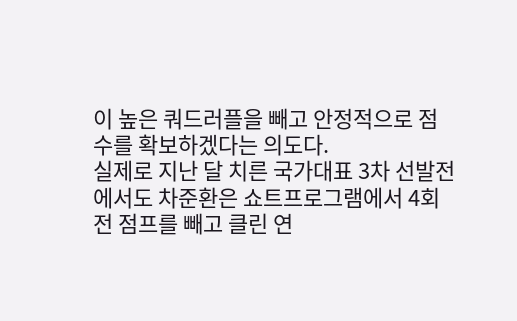이 높은 쿼드러플을 빼고 안정적으로 점수를 확보하겠다는 의도다.
실제로 지난 달 치른 국가대표 3차 선발전에서도 차준환은 쇼트프로그램에서 4회전 점프를 빼고 클린 연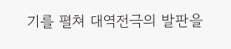기를 펼쳐 대역전극의 발판을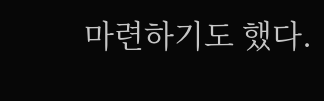마련하기도 했다.